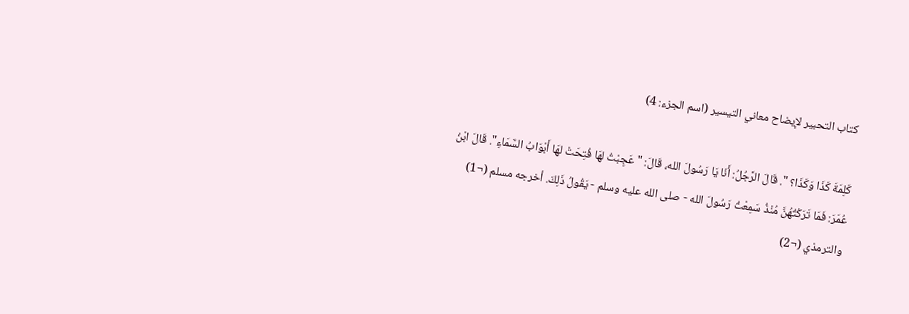كتاب التحبير لإيضاح معاني التيسير (اسم الجزء: 4)

كَلِمَةَ كَذَا وَكَذَا؟ ". قَالَ الرَّجُلُ: أَنَا يَا رَسُولَ الله، قَالَ: "عَجِبْتُ لهَا فُتِحَتْ لهَا أَبْوَابُ السَّمَاءِ". قَالَ ابْنُ عُمَرَ: فَمَا تَرَكْتُهُنَّ مُنْذُ سَمِعْتُ رَسُولَ الله - صلى الله عليه وسلم - يَقُولُ ذَلِكَ. أخرجه مسلم (¬1) والترمذي (¬2)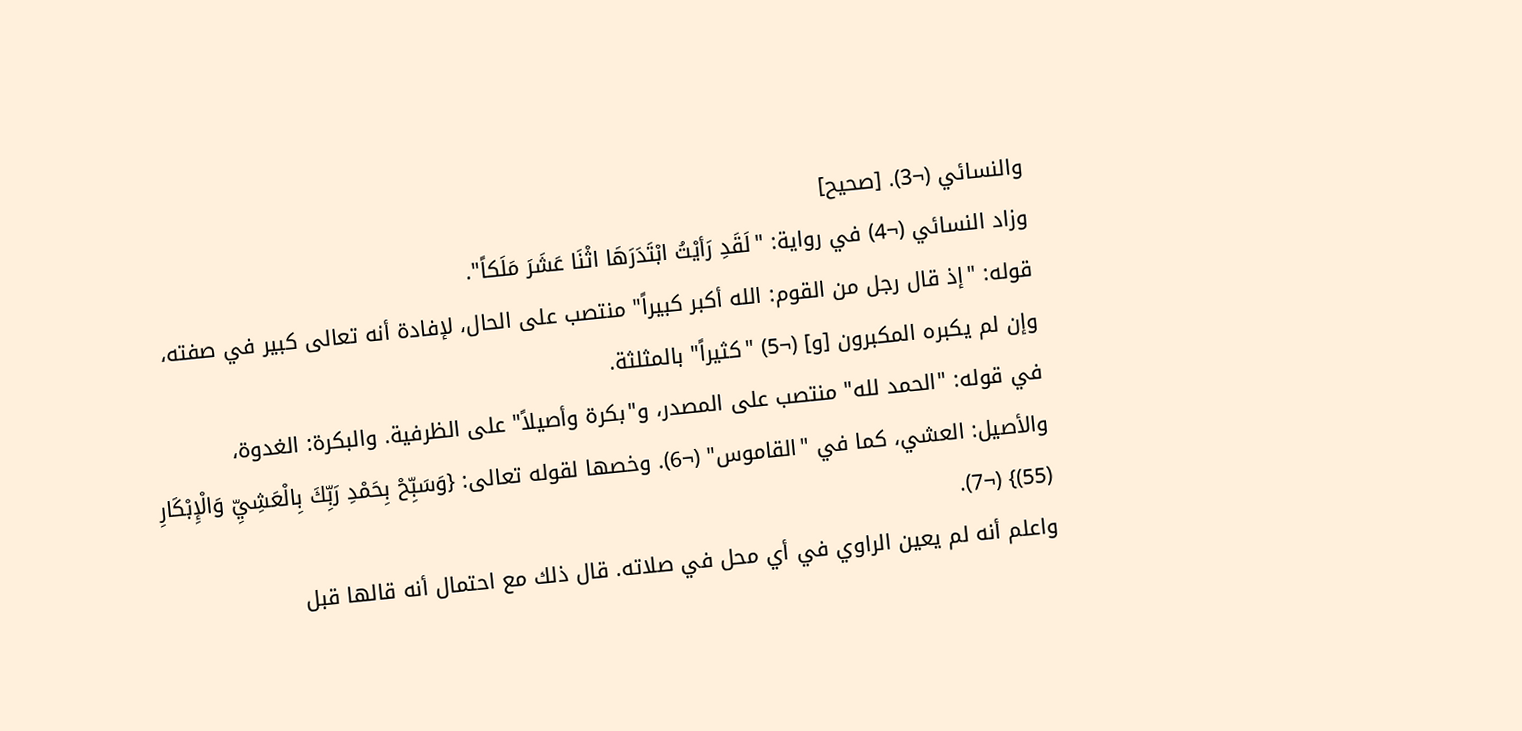والنسائي (¬3). [صحيح]
وزاد النسائي (¬4) في رواية: "لَقَدِ رَأيْتُ ابْتَدَرَهَا اثْنَا عَشَرَ مَلَكاً".
قوله: "إذ قال رجل من القوم: الله أكبر كبيراً" منتصب على الحال، لإفادة أنه تعالى كبير في صفته، وإن لم يكبره المكبرون [و] (¬5) "كثيراً" بالمثلثة.
في قوله: "الحمد لله" منتصب على المصدر، و"بكرة وأصيلاً" على الظرفية. والبكرة: الغدوة، والأصيل: العشي، كما في "القاموس" (¬6). وخصها لقوله تعالى: {وَسَبِّحْ بِحَمْدِ رَبِّكَ بِالْعَشِيِّ وَالْإِبْكَارِ (55)} (¬7).
واعلم أنه لم يعين الراوي في أي محل في صلاته. قال ذلك مع احتمال أنه قالها قبل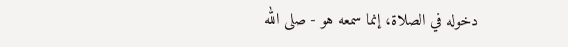دخوله في الصلاة، إنما سمعه هو - صلى الله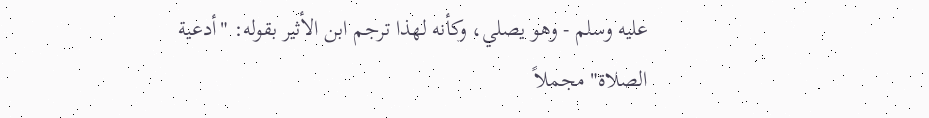عليه وسلم - وهو يصلي، وكأنه لهذا ترجم ابن الأثير بقوله: "أدعية الصلاة" مجملاً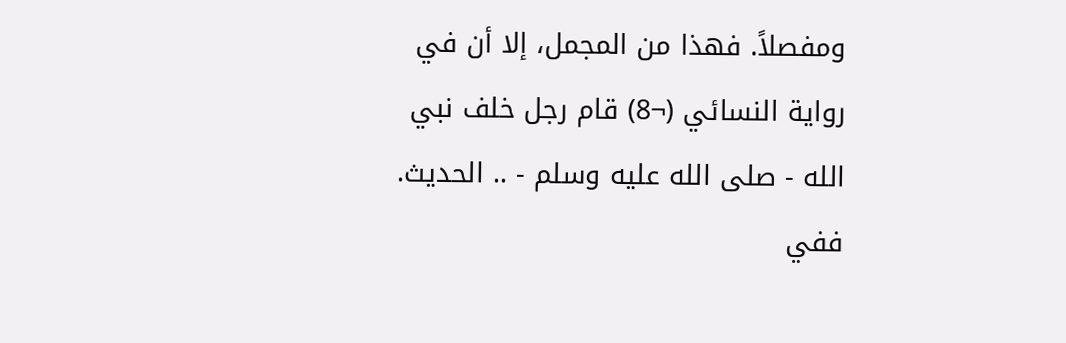ومفصلاً. فهذا من المجمل، إلا أن في رواية النسائي (¬8) قام رجل خلف نبي الله - صلى الله عليه وسلم - .. الحديث. ففي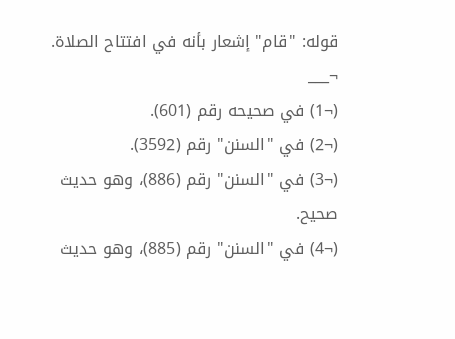قوله: "قام" إشعار بأنه في افتتاح الصلاة.
¬___
(¬1) في صحيحه رقم (601).
(¬2) في "السنن" رقم (3592).
(¬3) في "السنن" رقم (886)، وهو حديث صحيح.
(¬4) في "السنن" رقم (885)، وهو حديث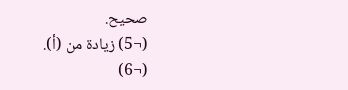صحيح.
(¬5) زيادة من (أ).
(¬6)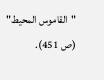"القاموس المحيط" (ص 451).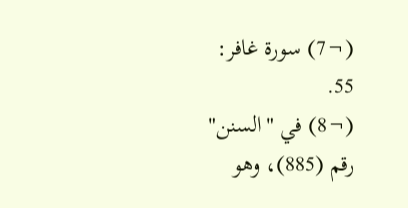(¬7) سورة غافر: 55.
(¬8) في "السنن" رقم (885)، وهو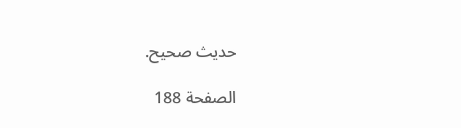حديث صحيح.

الصفحة 188